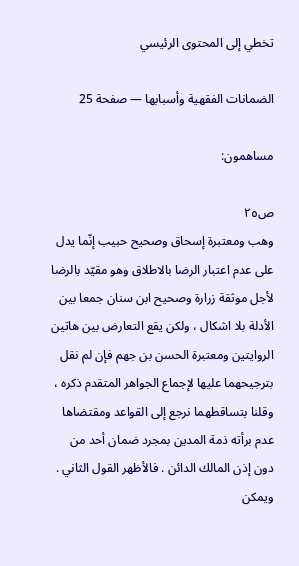تخطي إلى المحتوى الرئيسي

الضمانات الفقهية وأسبابها — صفحة 25

مساهمون:

ص٢٥
وهب ومعتبرة إسحاق وصحيح حبيب إنّما يدل على عدم اعتبار الرضا بالاطلاق وهو مقيّد بالرضا لأجل موثقة زرارة وصحيح ابن سنان جمعا بين الأدلة بلا اشكال ، ولكن يقع التعارض بين هاتين الروايتين ومعتبرة الحسن بن جهم فإن لم نقل بترجيحهما عليها لإجماع الجواهر المتقدم ذكره ، وقلنا بتساقطهما نرجع إلى القواعد ومقتضاها عدم برأته ذمة المدين بمجرد ضمان أحد من دون إذن المالك الدائن . فالأظهر القول الثاني . ويمكن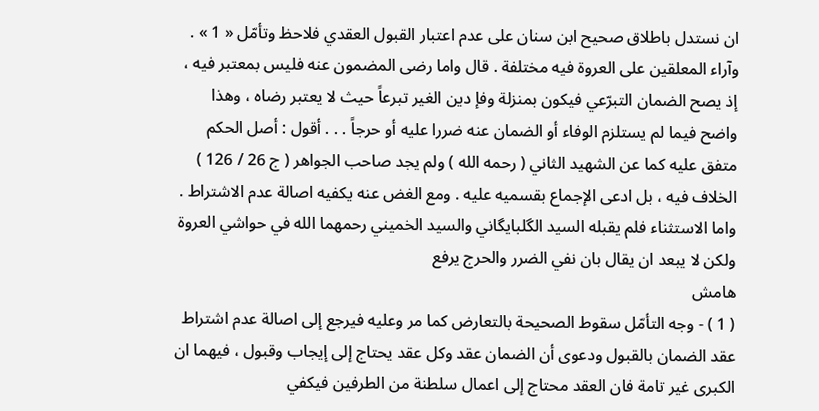ان نستدل باطلاق صحيح ابن سنان على عدم اعتبار القبول العقدي فلاحظ وتأمّل « 1 » . وآراء المعلقين على العروة فيه مختلفة . قال واما رضى المضمون عنه فليس بمعتبر فيه ، إذ يصح الضمان التبرّعي فيكون بمنزلة وفإ دين الغير تبرعاً حيث لا يعتبر رضاه ، وهذا واضح فيما لم يستلزم الوفاء أو الضمان عنه ضررا عليه أو حرجاً . . . أقول : أصل الحكم متفق عليه كما عن الشهيد الثاني ( رحمه الله ) ولم يجد صاحب الجواهر ( ج 26 / 126 ) الخلاف فيه ، بل ادعى الإجماع بقسميه عليه . ومع الغض عنه يكفيه اصالة عدم الاشتراط . واما الاستثناء فلم يقبله السيد الگلبايگاني والسيد الخميني رحمهما الله في حواشي العروة ولكن لا يبعد ان يقال بان نفي الضرر والحرج يرفع
هامش
( 1 ) - وجه التأمّل سقوط الصحيحة بالتعارض كما مر وعليه فيرجع إلى اصالة عدم اشتراط عقد الضمان بالقبول ودعوى أن الضمان عقد وكل عقد يحتاج إلى إيجاب وقبول ، فيهما ان الكبرى غير تامة فان العقد محتاج إلى اعمال سلطنة من الطرفين فيكفي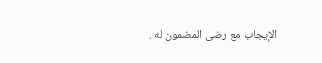الإيجاب مع رضى المضمون له .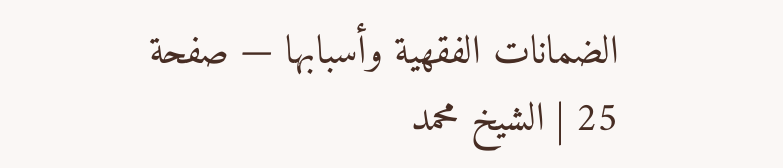الضمانات الفقهية وأسبابها — صفحة 25 | الشيخ محمد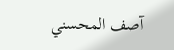آصف المحسني